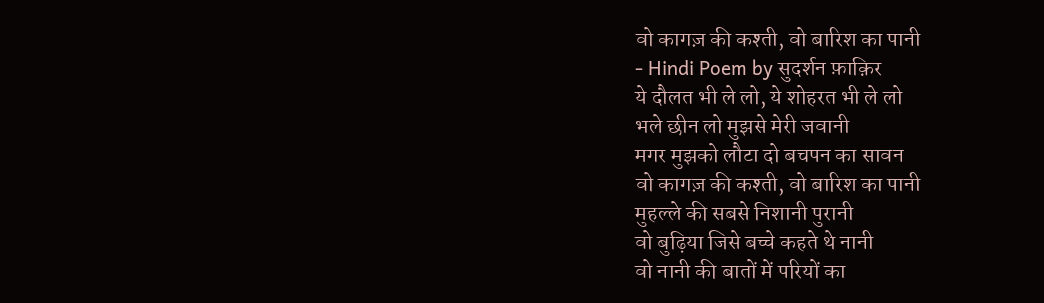वो कागज़ की कश्ती, वो बारिश का पानी
- Hindi Poem by सुदर्शन फ़ाक़िर
ये दौलत भी ले लो, ये शोहरत भी ले लो
भले छीन लो मुझसे मेरी जवानी
मगर मुझको लौटा दो बचपन का सावन
वो कागज़ की कश्ती, वो बारिश का पानी
मुहल्ले की सबसे निशानी पुरानी
वो बुढ़िया जिसे बच्चे कहते थे नानी
वो नानी की बातों में परियों का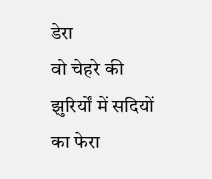डेरा
वो चेहरे की झुरिर्यों में सदियों का फेरा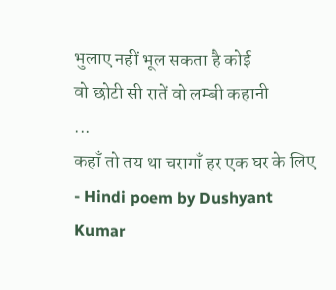भुलाए नहीं भूल सकता है कोई
वो छोटी सी रातें वो लम्बी कहानी
...
कहाँ तो तय था चरागाँ हर एक घर के लिए
- Hindi poem by Dushyant Kumar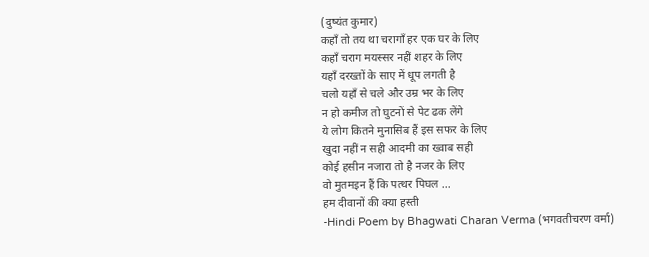(दुष्यंत कुमार)
कहाँ तो तय था चरागाँ हर एक घर के लिए
कहाँ चराग मयस्सर नहीं शहर के लिए
यहाँ दरख्तों के साए में धूप लगती है
चलो यहाँ से चले और उम्र भर के लिए
न हो कमीज तो घुटनों से पेट ढक लेंगे
ये लोग कितने मुनासिब हैं इस सफर के लिए
खुदा नहीं न सही आदमी का ख्वाब सही
कोई हसीन नजारा तो है नजर के लिए
वो मुतमइन हैं कि पत्थर पिघल ...
हम दीवानों की क्या हस्ती
-Hindi Poem by Bhagwati Charan Verma (भगवतीचरण वर्मा)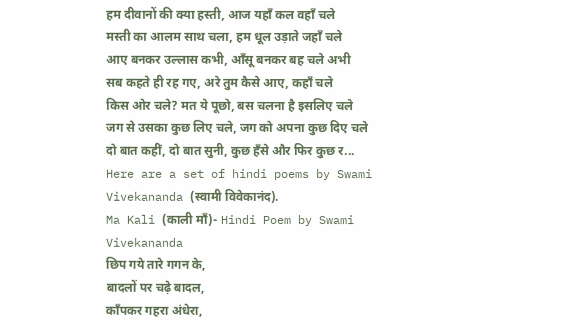हम दीवानों की क्या हस्ती, आज यहाँ कल वहाँ चले
मस्ती का आलम साथ चला, हम धूल उड़ाते जहाँ चले
आए बनकर उल्लास कभी, आँसू बनकर बह चले अभी
सब कहते ही रह गए, अरे तुम कैसे आए, कहाँ चले
किस ओर चले? मत ये पूछो, बस चलना है इसलिए चले
जग से उसका कुछ लिए चले, जग को अपना कुछ दिए चले
दो बात कहीं, दो बात सुनी, कुछ हँसे और फिर कुछ र...
Here are a set of hindi poems by Swami Vivekananda (स्वामी विवेकानंद).
Ma Kali (काली माँ)- Hindi Poem by Swami Vivekananda
छिप गये तारे गगन के,
बादलों पर चढ़े बादल,
काँपकर गहरा अंधेरा,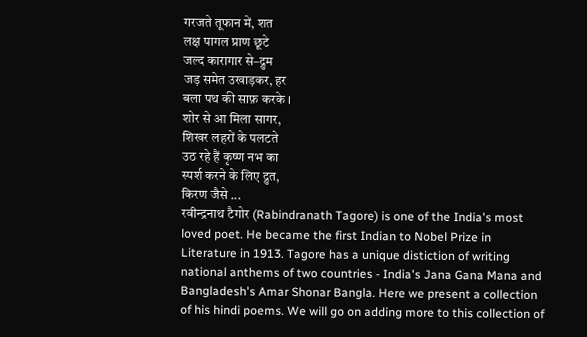गरजते तूफान में, शत
लक्ष पागल प्राण छूटे
जल्द कारागार से–द्रुम
जड़ समेत उखाड़कर, हर
बला पथ की साफ़ करके ।
शोर से आ मिला सागर,
शिखर लहरों के पलटते
उठ रहे हैं कृष्ण नभ का
स्पर्श करने के लिए द्रुत,
किरण जैसे ...
रवीन्द्रनाथ टैगोर (Rabindranath Tagore) is one of the India's most loved poet. He became the first Indian to Nobel Prize in Literature in 1913. Tagore has a unique distiction of writing national anthems of two countries - India's Jana Gana Mana and Bangladesh's Amar Shonar Bangla. Here we present a collection of his hindi poems. We will go on adding more to this collection of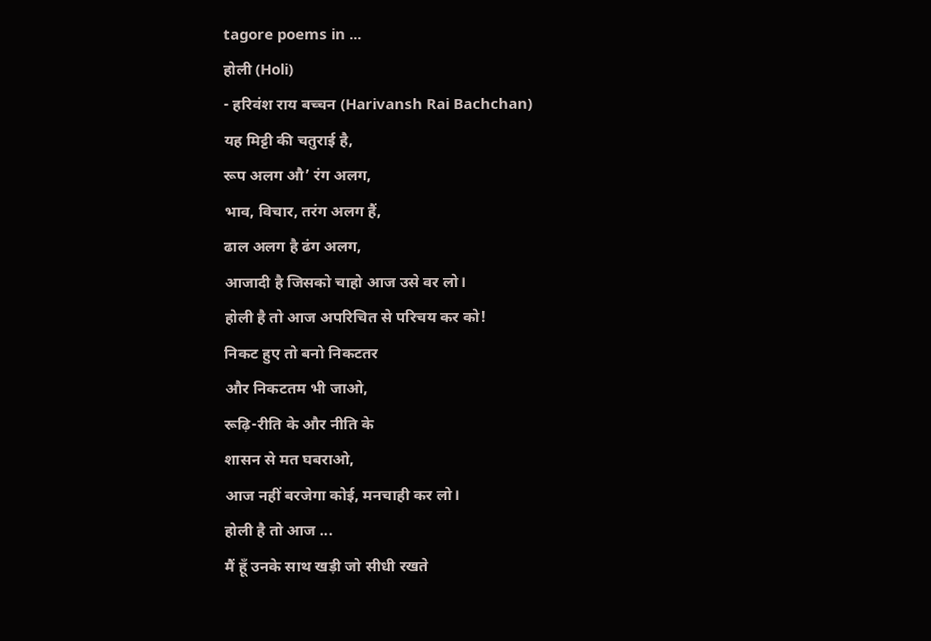tagore poems in ...
होली (Holi)
- हरिवंश राय बच्चन (Harivansh Rai Bachchan)
यह मिट्टी की चतुराई है,
रूप अलग औ’ रंग अलग,
भाव, विचार, तरंग अलग हैं,
ढाल अलग है ढंग अलग,
आजादी है जिसको चाहो आज उसे वर लो।
होली है तो आज अपरिचित से परिचय कर को!
निकट हुए तो बनो निकटतर
और निकटतम भी जाओ,
रूढ़ि-रीति के और नीति के
शासन से मत घबराओ,
आज नहीं बरजेगा कोई, मनचाही कर लो।
होली है तो आज ...
मैं हूँ उनके साथ खड़ी जो सीधी रखते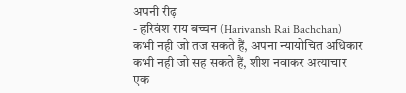अपनी रीढ़
- हरिवंश राय बच्चन (Harivansh Rai Bachchan)
कभी नही जो तज सकते हैं, अपना न्यायोचित अधिकार
कभी नही जो सह सकते हैं, शीश नवाकर अत्याचार
एक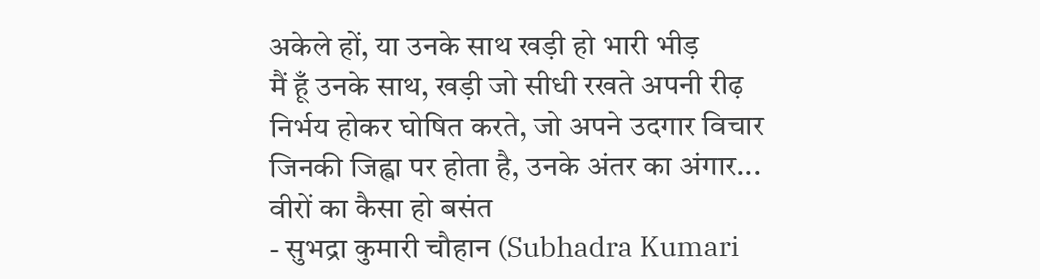अकेले हों, या उनके साथ खड़ी हो भारी भीड़
मैं हूँ उनके साथ, खड़ी जो सीधी रखते अपनी रीढ़
निर्भय होकर घोषित करते, जो अपने उदगार विचार
जिनकी जिह्वा पर होता है, उनके अंतर का अंगार...
वीरों का कैसा हो बसंत
- सुभद्रा कुमारी चौहान (Subhadra Kumari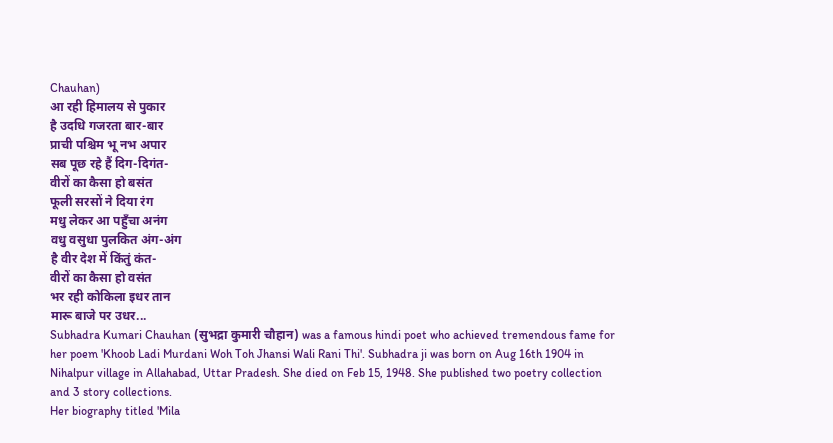Chauhan)
आ रही हिमालय से पुकार
है उदधि गजरता बार-बार
प्राची पश्चिम भू नभ अपार
सब पूछ रहे हैं दिग-दिगंत-
वीरों का कैसा हो बसंत
फूली सरसों ने दिया रंग
मधु लेकर आ पहुँचा अनंग
वधु वसुधा पुलकित अंग-अंग
है वीर देश में किंतुं कंत-
वीरों का कैसा हो वसंत
भर रही कोकिला इधर तान
मारू बाजे पर उधर...
Subhadra Kumari Chauhan (सुभद्रा कुमारी चौहान) was a famous hindi poet who achieved tremendous fame for her poem 'Khoob Ladi Murdani Woh Toh Jhansi Wali Rani Thi'. Subhadra ji was born on Aug 16th 1904 in Nihalpur village in Allahabad, Uttar Pradesh. She died on Feb 15, 1948. She published two poetry collection and 3 story collections.
Her biography titled 'Mila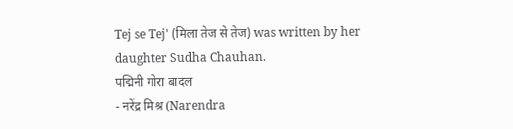Tej se Tej' (मिला तेज से तेज) was written by her daughter Sudha Chauhan.
पद्मिनी गोरा बादल
- नरेंद्र मिश्र (Narendra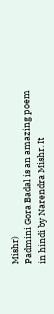Mishr)
Padmini Gora Badal is an amazing poem in hindi by Narendra Mishr. It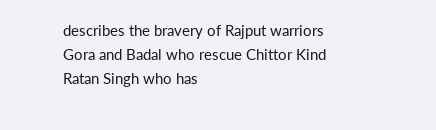describes the bravery of Rajput warriors Gora and Badal who rescue Chittor Kind Ratan Singh who has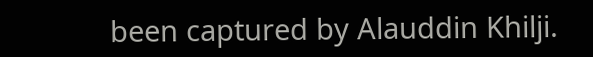been captured by Alauddin Khilji.